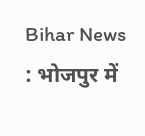Bihar News : भोजपुर में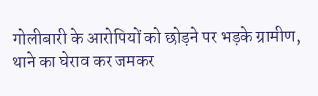गोलीबारी के आरोपियों को छोड़ने पर भड़के ग्रामीण, थाने का घेराव कर जमकर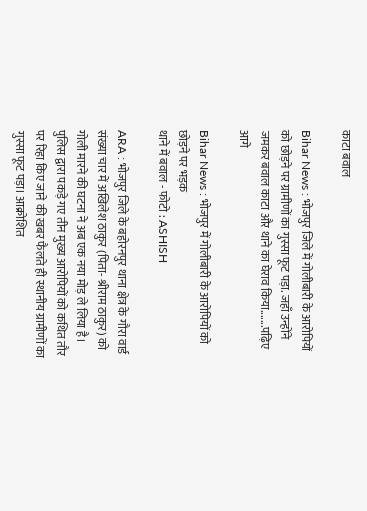काटा बवाल

Bihar News : भोजपुर जिले में गोलीबारी के आरोपियों को छोड़ने पर ग्रामीणों का गुस्सा फूट पड़ा. जहाँ उन्होंने जमकर बवाल काटा और थाने का घेराव किया.......पढ़िए आगे

Bihar News : भोजपुर में गोलीबारी के आरोपियों को छोड़ने पर भड़क
थाने में बवाल - फोटो : ASHISH

ARA : भोजपुर जिले के बहोरनपुर थाना क्षेत्र के गौरा वार्ड संख्या चार में अखिलेश ठाकुर (पिता- श्रीराम ठाकुर) को गोली मारने की घटना ने अब एक नया मोड़ ले लिया है। पुलिस द्वारा पकड़े गए तीन मुख्य आरोपियों को कथित तौर पर रिहा किए जाने की खबर फैलते ही स्थानीय ग्रामीणों का गुस्सा फूट पड़ा। आक्रोशित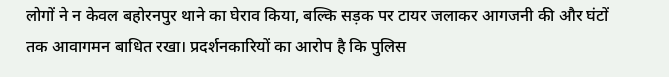लोगों ने न केवल बहोरनपुर थाने का घेराव किया, बल्कि सड़क पर टायर जलाकर आगजनी की और घंटों तक आवागमन बाधित रखा। प्रदर्शनकारियों का आरोप है कि पुलिस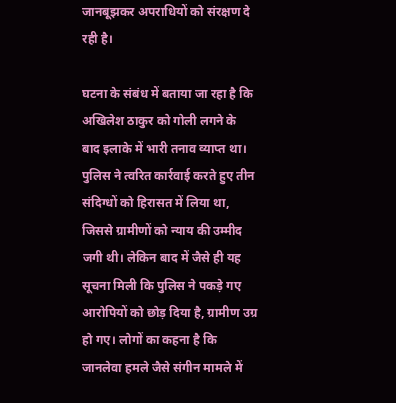जानबूझकर अपराधियों को संरक्षण दे रही है।

घटना के संबंध में बताया जा रहा है कि अखिलेश ठाकुर को गोली लगने के बाद इलाके में भारी तनाव व्याप्त था। पुलिस ने त्वरित कार्रवाई करते हुए तीन संदिग्धों को हिरासत में लिया था, जिससे ग्रामीणों को न्याय की उम्मीद जगी थी। लेकिन बाद में जैसे ही यह सूचना मिली कि पुलिस ने पकड़े गए आरोपियों को छोड़ दिया है, ग्रामीण उग्र हो गए। लोगों का कहना है कि जानलेवा हमले जैसे संगीन मामले में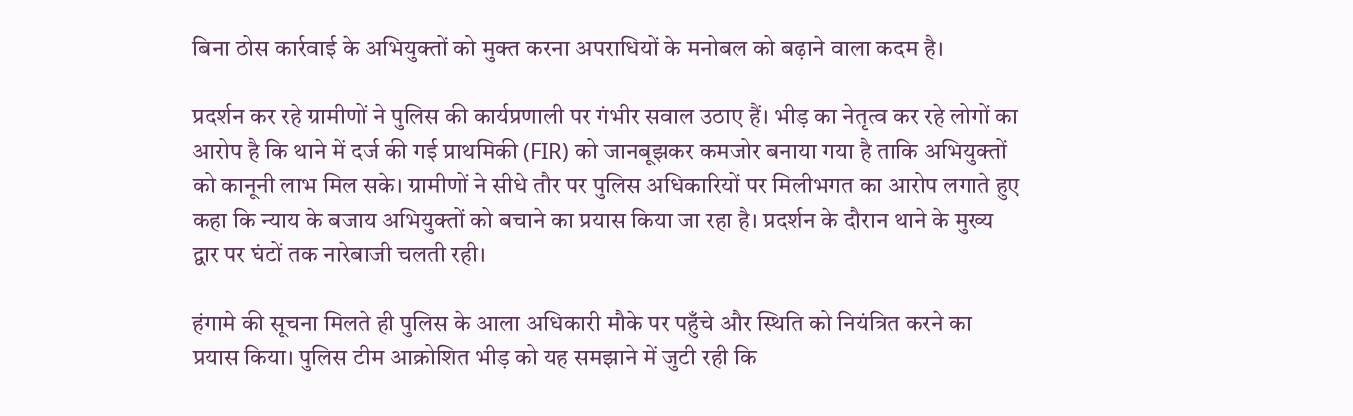बिना ठोस कार्रवाई के अभियुक्तों को मुक्त करना अपराधियों के मनोबल को बढ़ाने वाला कदम है।

प्रदर्शन कर रहे ग्रामीणों ने पुलिस की कार्यप्रणाली पर गंभीर सवाल उठाए हैं। भीड़ का नेतृत्व कर रहे लोगों का आरोप है कि थाने में दर्ज की गई प्राथमिकी (FIR) को जानबूझकर कमजोर बनाया गया है ताकि अभियुक्तों को कानूनी लाभ मिल सके। ग्रामीणों ने सीधे तौर पर पुलिस अधिकारियों पर मिलीभगत का आरोप लगाते हुए कहा कि न्याय के बजाय अभियुक्तों को बचाने का प्रयास किया जा रहा है। प्रदर्शन के दौरान थाने के मुख्य द्वार पर घंटों तक नारेबाजी चलती रही।

हंगामे की सूचना मिलते ही पुलिस के आला अधिकारी मौके पर पहुँचे और स्थिति को नियंत्रित करने का प्रयास किया। पुलिस टीम आक्रोशित भीड़ को यह समझाने में जुटी रही कि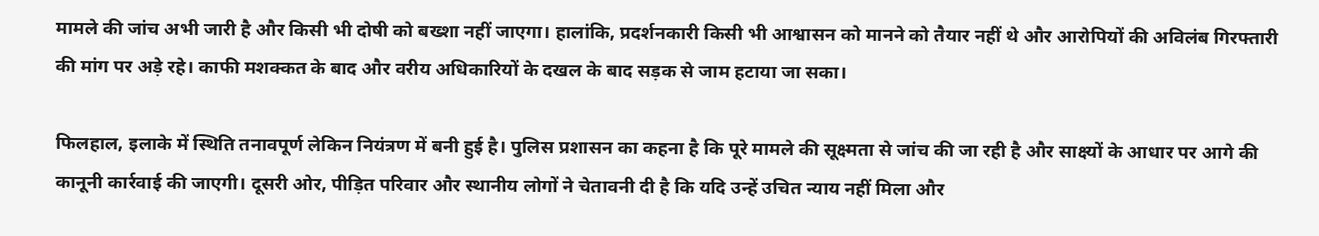मामले की जांच अभी जारी है और किसी भी दोषी को बख्शा नहीं जाएगा। हालांकि, प्रदर्शनकारी किसी भी आश्वासन को मानने को तैयार नहीं थे और आरोपियों की अविलंब गिरफ्तारी की मांग पर अड़े रहे। काफी मशक्कत के बाद और वरीय अधिकारियों के दखल के बाद सड़क से जाम हटाया जा सका।

फिलहाल, इलाके में स्थिति तनावपूर्ण लेकिन नियंत्रण में बनी हुई है। पुलिस प्रशासन का कहना है कि पूरे मामले की सूक्ष्मता से जांच की जा रही है और साक्ष्यों के आधार पर आगे की कानूनी कार्रवाई की जाएगी। दूसरी ओर, पीड़ित परिवार और स्थानीय लोगों ने चेतावनी दी है कि यदि उन्हें उचित न्याय नहीं मिला और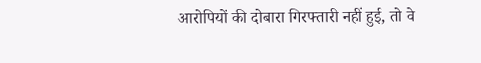आरोपियों की दोबारा गिरफ्तारी नहीं हुई, तो वे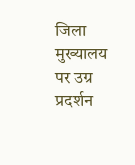जिला मुख्यालय पर उग्र प्रदर्शन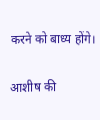करने को बाध्य होंगे।

आशीष की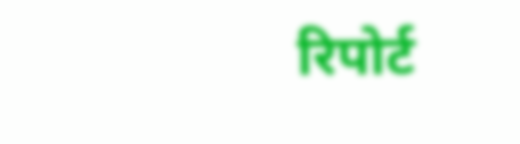रिपोर्ट